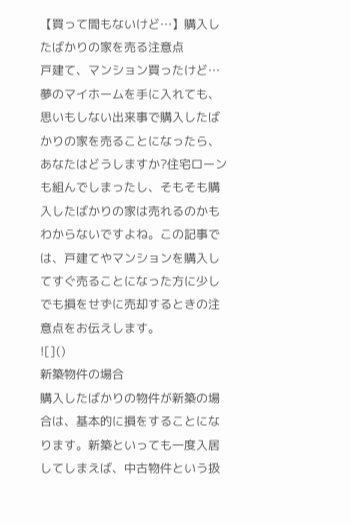【買って間もないけど…】購入したばかりの家を売る注意点
戸建て、マンション買ったけど…
夢のマイホームを手に入れても、思いもしない出来事で購入したばかりの家を売ることになったら、あなたはどうしますか?住宅ローンも組んでしまったし、そもそも購入したばかりの家は売れるのかもわからないですよね。この記事では、戸建てやマンションを購入してすぐ売ることになった方に少しでも損をせずに売却するときの注意点をお伝えします。
![]()
新築物件の場合
購入したばかりの物件が新築の場合は、基本的に損をすることになります。新築といっても一度入居してしまえば、中古物件という扱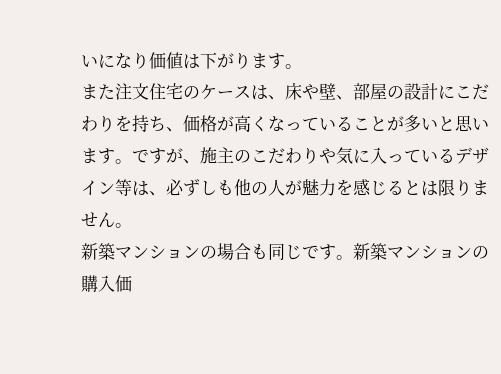いになり価値は下がります。
また注文住宅のケースは、床や壁、部屋の設計にこだわりを持ち、価格が高くなっていることが多いと思います。ですが、施主のこだわりや気に入っているデザイン等は、必ずしも他の人が魅力を感じるとは限りません。
新築マンションの場合も同じです。新築マンションの購入価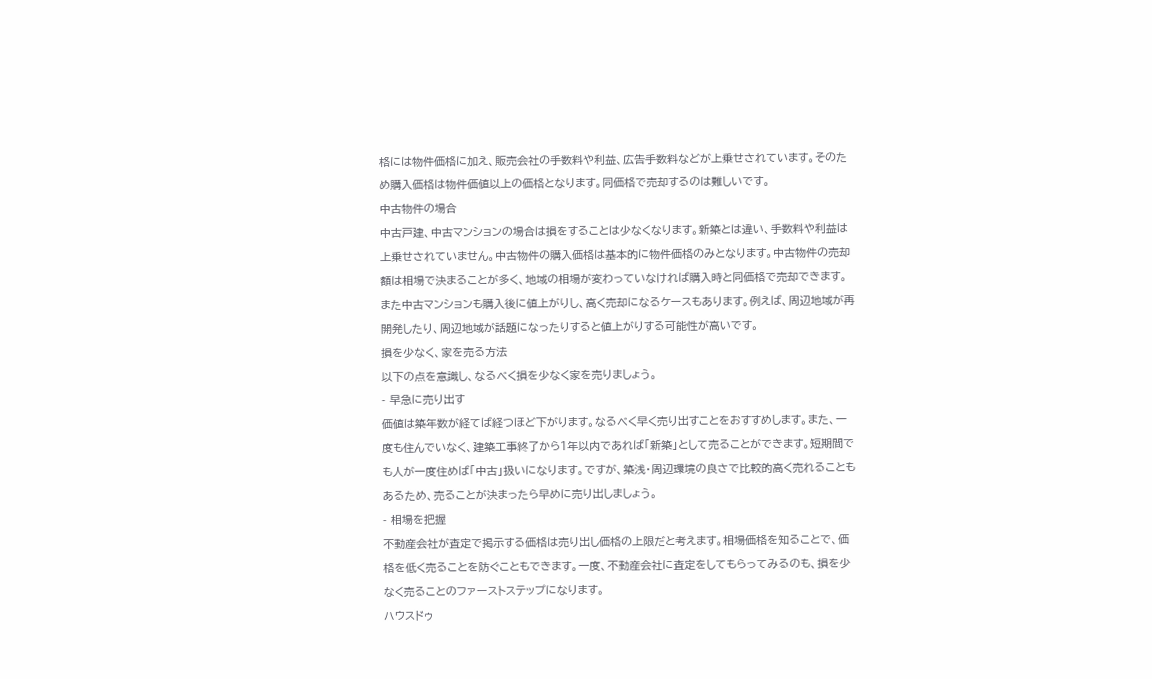格には物件価格に加え、販売会社の手数料や利益、広告手数料などが上乗せされています。そのため購入価格は物件価値以上の価格となります。同価格で売却するのは難しいです。
中古物件の場合
中古戸建、中古マンションの場合は損をすることは少なくなります。新築とは違い、手数料や利益は上乗せされていません。中古物件の購入価格は基本的に物件価格のみとなります。中古物件の売却額は相場で決まることが多く、地域の相場が変わっていなければ購入時と同価格で売却できます。
また中古マンションも購入後に値上がりし、高く売却になるケースもあります。例えば、周辺地域が再開発したり、周辺地域が話題になったりすると値上がりする可能性が高いです。
損を少なく、家を売る方法
以下の点を意識し、なるべく損を少なく家を売りましょう。
- 早急に売り出す
価値は築年数が経てば経つほど下がります。なるべく早く売り出すことをおすすめします。また、一度も住んでいなく、建築工事終了から1年以内であれば「新築」として売ることができます。短期間でも人が一度住めば「中古」扱いになります。ですが、築浅・周辺環境の良さで比較的高く売れることもあるため、売ることが決まったら早めに売り出しましょう。
- 相場を把握
不動産会社が査定で掲示する価格は売り出し価格の上限だと考えます。相場価格を知ることで、価格を低く売ることを防ぐこともできます。一度、不動産会社に査定をしてもらってみるのも、損を少なく売ることのファーストステップになります。
ハウスドゥ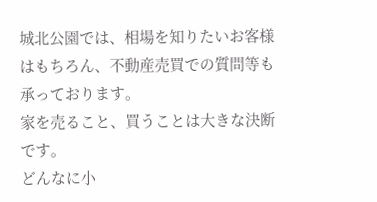城北公園では、相場を知りたいお客様はもちろん、不動産売買での質問等も承っております。
家を売ること、買うことは大きな決断です。
どんなに小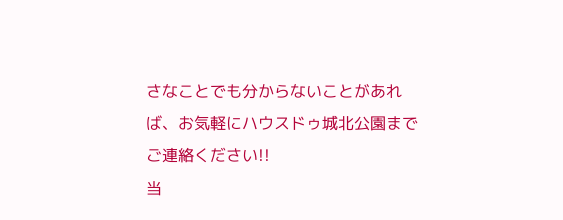さなことでも分からないことがあれば、お気軽にハウスドゥ城北公園までご連絡ください!!
当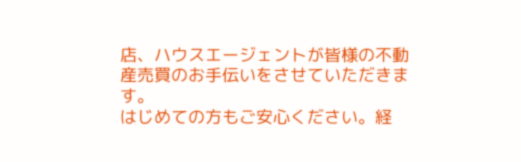店、ハウスエージェントが皆様の不動産売買のお手伝いをさせていただきます。
はじめての方もご安心ください。経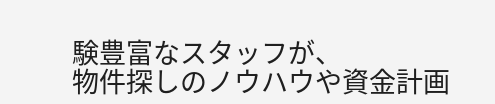験豊富なスタッフが、
物件探しのノウハウや資金計画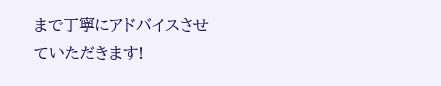まで丁寧にアドバイスさせていただきます!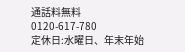通話料無料
0120-617-780
定休日:水曜日、年末年始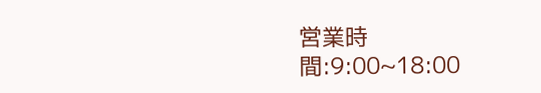営業時間:9:00~18:00